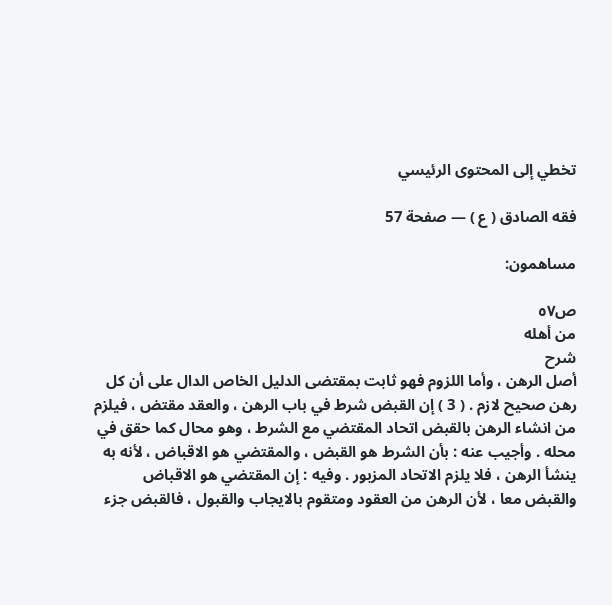تخطي إلى المحتوى الرئيسي

فقه الصادق ( ع ) — صفحة 57

مساهمون:

ص٥٧
من أهله
شرح
أصل الرهن ، وأما اللزوم فهو ثابت بمقتضى الدليل الخاص الدال على أن كل رهن صحيح لازم . ( 3 ) إن القبض شرط في باب الرهن ، والعقد مقتض ، فيلزم من انشاء الرهن بالقبض اتحاد المقتضي مع الشرط ، وهو محال كما حقق في محله . وأجيب عنه : بأن الشرط هو القبض ، والمقتضي هو الاقباض ، لأنه به ينشأ الرهن ، فلا يلزم الاتحاد المزبور . وفيه : إن المقتضي هو الاقباض والقبض معا ، لأن الرهن من العقود ومتقوم بالايجاب والقبول ، فالقبض جزء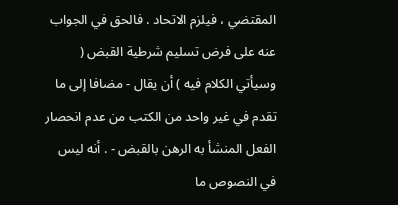المقتضي ، فيلزم الاتحاد . فالحق في الجواب عنه على فرض تسليم شرطية القبض ( وسيأتي الكلام فيه ) أن يقال - مضافا إلى ما تقدم في غير واحد من الكتب من عدم انحصار الفعل المنشأ به الرهن بالقبض - . أنه ليس في النصوص ما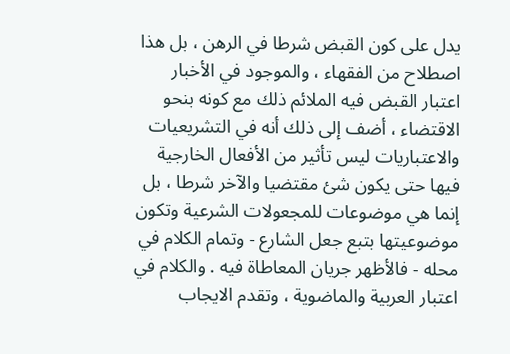يدل على كون القبض شرطا في الرهن ، بل هذا اصطلاح من الفقهاء ، والموجود في الأخبار اعتبار القبض فيه الملائم ذلك مع كونه بنحو الاقتضاء ، أضف إلى ذلك أنه في التشريعيات والاعتباريات ليس تأثير من الأفعال الخارجية فيها حتى يكون شئ مقتضيا والآخر شرطا ، بل إنما هي موضوعات للمجعولات الشرعية وتكون موضوعيتها بتبع جعل الشارع - وتمام الكلام في محله - فالأظهر جريان المعاطاة فيه . والكلام في اعتبار العربية والماضوية ، وتقدم الايجاب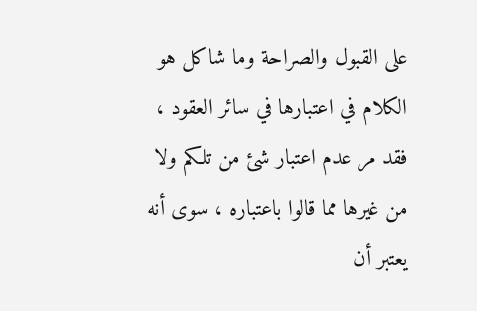على القبول والصراحة وما شاكل هو الكلام في اعتبارها في سائر العقود ، فقد مر عدم اعتبار شئ من تلكم ولا من غيرها مما قالوا باعتباره ، سوى أنه يعتبر أن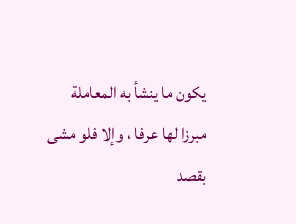يكون ما ينشأ به المعاملة مبرزا لها عرفا ، وإلا فلو مشى بقصد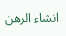انشاء الرهن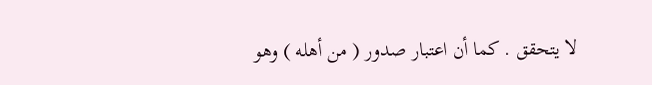لا يتحقق . كما أن اعتبار صدور ( من أهله ) وهو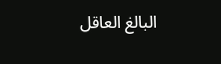البالغ العاقل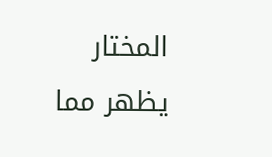المختار يظهر مما